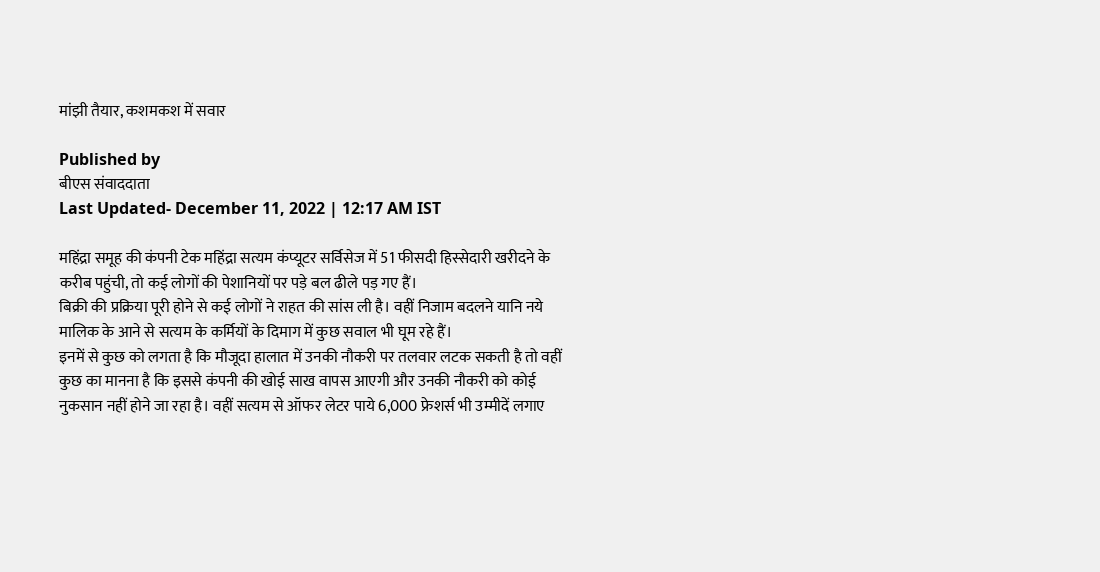मांझी तैयार, कशमकश में सवार

Published by
बीएस संवाददाता
Last Updated- December 11, 2022 | 12:17 AM IST

महिंद्रा समूह की कंपनी टेक महिंद्रा सत्यम कंप्यूटर सर्विसेज में 51 फीसदी हिस्सेदारी खरीदने के करीब पहुंची, तो कई लोगों की पेशानियों पर पड़े बल ढीले पड़ गए हैं।
बिक्री की प्रक्रिया पूरी होने से कई लोगों ने राहत की सांस ली है। वहीं निजाम बदलने यानि नये मालिक के आने से सत्यम के कर्मियों के दिमाग में कुछ सवाल भी घूम रहे हैं।
इनमें से कुछ को लगता है कि मौजूदा हालात में उनकी नौकरी पर तलवार लटक सकती है तो वहीं कुछ का मानना है कि इससे कंपनी की खोई साख वापस आएगी और उनकी नौकरी को कोई नुकसान नहीं होने जा रहा है। वहीं सत्यम से ऑफर लेटर पाये 6,000 फ्रेशर्स भी उम्मीदें लगाए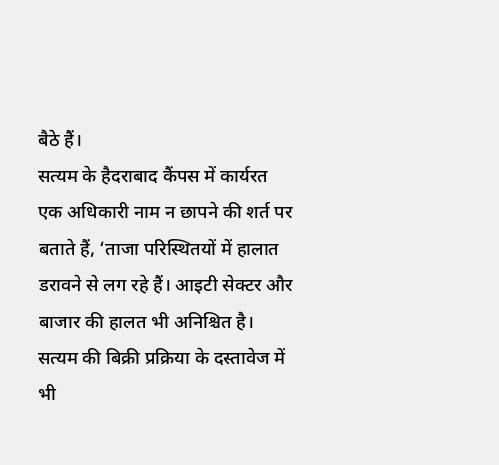बैठे हैं।
सत्यम के हैदराबाद कैंपस में कार्यरत एक अधिकारी नाम न छापने की शर्त पर बताते हैं, ‘ताजा परिस्थितयों में हालात डरावने से लग रहे हैं। आइटी सेक्टर और बाजार की हालत भी अनिश्चित है। सत्यम की बिक्री प्रक्रिया के दस्तावेज में भी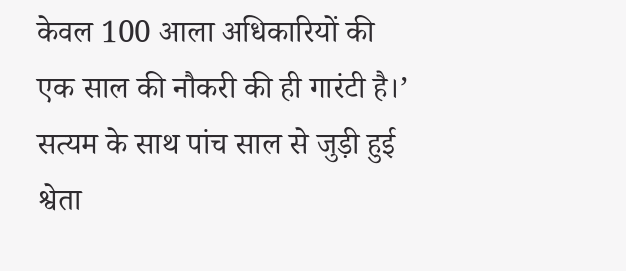केवल 100 आला अधिकारियों की एक साल की नौकरी की ही गारंटी है।’
सत्यम के साथ पांच साल से जुड़ी हुई श्वेता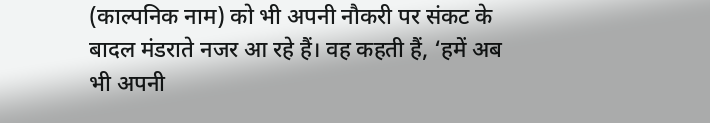(काल्पनिक नाम) को भी अपनी नौकरी पर संकट के बादल मंडराते नजर आ रहे हैं। वह कहती हैं, ‘हमें अब भी अपनी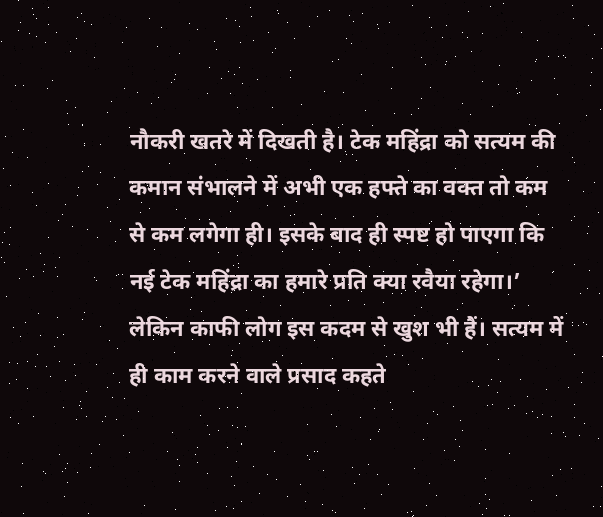नौकरी खतरे में दिखती है। टेक महिंद्रा को सत्यम की कमान संभालने में अभी एक हफ्ते का वक्त तो कम से कम लगेगा ही। इसके बाद ही स्पष्ट हो पाएगा कि नई टेक महिंद्रा का हमारे प्रति क्या रवैया रहेगा।’
लेकिन काफी लोग इस कदम से खुश भी हैं। सत्यम में ही काम करने वाले प्रसाद कहते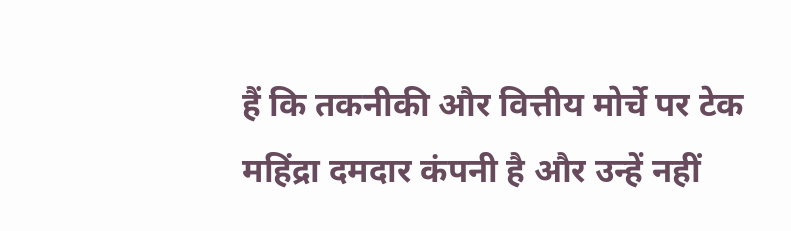हैं कि तकनीकी और वित्तीय मोर्चे पर टेक महिंद्रा दमदार कंपनी है और उन्हें नहीं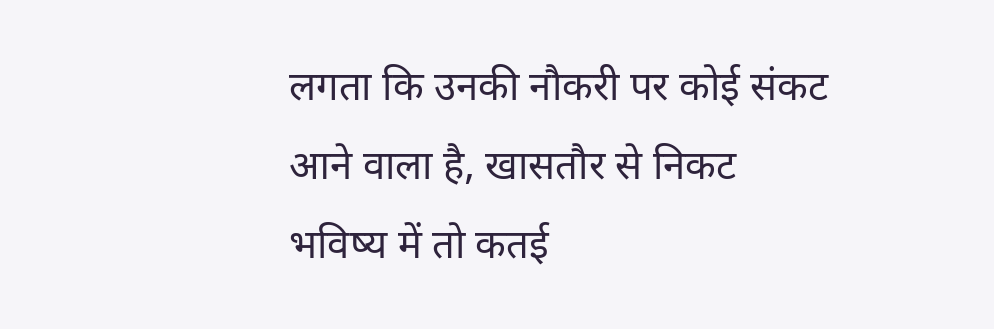लगता कि उनकी नौकरी पर कोई संकट आने वाला है, खासतौर से निकट भविष्य में तो कतई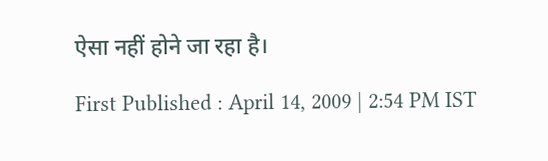ऐसा नहीं होने जा रहा है।

First Published : April 14, 2009 | 2:54 PM IST